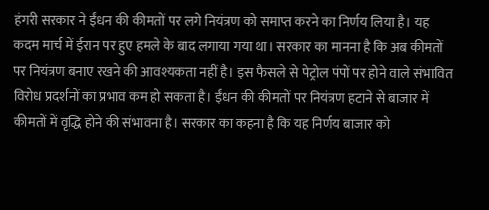हंगरी सरकार ने ईंधन की कीमतों पर लगे नियंत्रण को समाप्त करने का निर्णय लिया है। यह कदम मार्च में ईरान पर हुए हमले के बाद लगाया गया था। सरकार का मानना है कि अब कीमतों पर नियंत्रण बनाए रखने की आवश्यकता नहीं है। इस फैसले से पेट्रोल पंपों पर होने वाले संभावित विरोध प्रदर्शनों का प्रभाव कम हो सकता है। ईंधन की कीमतों पर नियंत्रण हटाने से बाजार में कीमतों में वृद्धि होने की संभावना है। सरकार का कहना है कि यह निर्णय बाजार को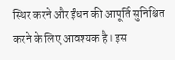स्थिर करने और ईंधन की आपूर्ति सुनिश्चित करने के लिए आवश्यक है। इस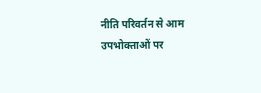नीति परिवर्तन से आम उपभोक्ताओं पर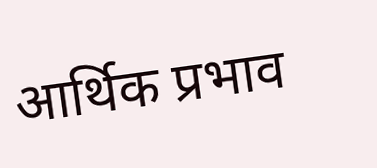आर्थिक प्रभाव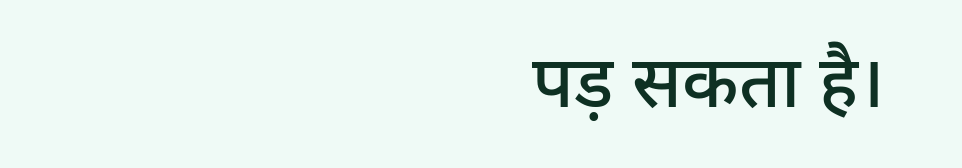पड़ सकता है।